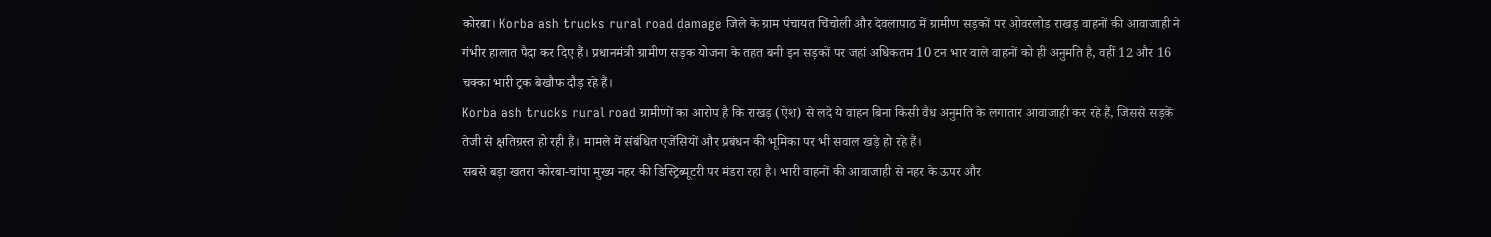कोरबा। Korba ash trucks rural road damage जिले के ग्राम पंचायत चिंचोली और देवलापाठ में ग्रामीण सड़कों पर ओवरलोड राखड़ वाहनों की आवाजाही ने गंभीर हालात पैदा कर दिए हैं। प्रधानमंत्री ग्रामीण सड़क योजना के तहत बनी इन सड़कों पर जहां अधिकतम 10 टन भार वाले वाहनों को ही अनुमति है, वहीं 12 और 16 चक्का भारी ट्रक बेखौफ दौड़ रहे हैं।
Korba ash trucks rural road ग्रामीणों का आरोप है कि राखड़ (ऐश) से लदे ये वाहन बिना किसी वैध अनुमति के लगातार आवाजाही कर रहे हैं, जिससे सड़कें तेजी से क्षतिग्रस्त हो रही हैं। मामले में संबंधित एजेंसियों और प्रबंधन की भूमिका पर भी सवाल खड़े हो रहे हैं।
सबसे बड़ा खतरा कोरबा-चांपा मुख्य नहर की डिस्ट्रिब्यूटरी पर मंडरा रहा है। भारी वाहनों की आवाजाही से नहर के ऊपर और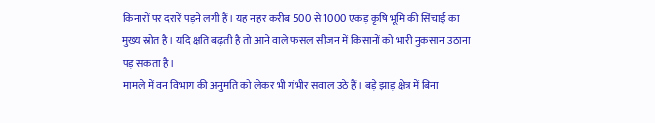किनारों पर दरारें पड़ने लगी हैं। यह नहर करीब 500 से 1000 एकड़ कृषि भूमि की सिंचाई का मुख्य स्रोत है। यदि क्षति बढ़ती है तो आने वाले फसल सीजन में किसानों को भारी नुकसान उठाना पड़ सकता है।
मामले में वन विभाग की अनुमति को लेकर भी गंभीर सवाल उठे हैं। बड़े झाड़ क्षेत्र में बिना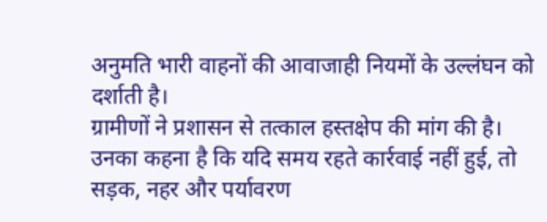अनुमति भारी वाहनों की आवाजाही नियमों के उल्लंघन को दर्शाती है।
ग्रामीणों ने प्रशासन से तत्काल हस्तक्षेप की मांग की है। उनका कहना है कि यदि समय रहते कार्रवाई नहीं हुई, तो सड़क, नहर और पर्यावरण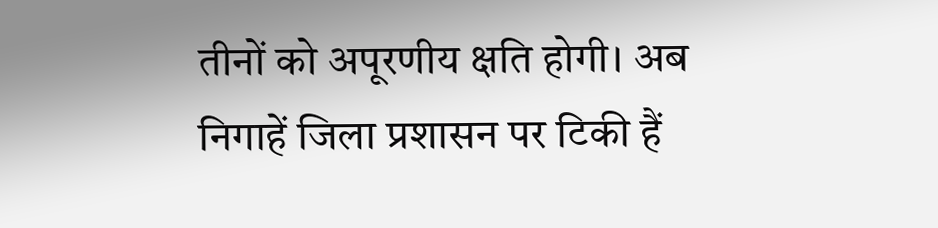तीनों को अपूरणीय क्षति होगी। अब निगाहें जिला प्रशासन पर टिकी हैं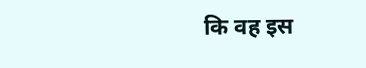कि वह इस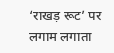‘राखड़ रूट’ पर लगाम लगाता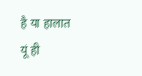है या हालात यूं ही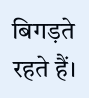बिगड़ते रहते हैं।